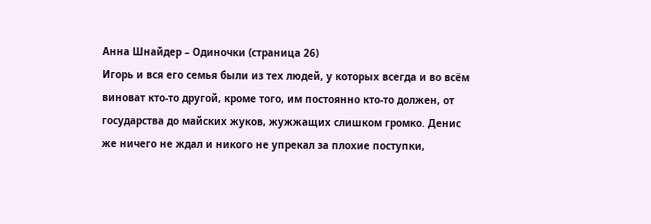Анна Шнайдер – Одиночки (страница 26)
Игорь и вся его семья были из тех людей, у которых всегда и во всём виноват кто-то другой, кроме того, им постоянно кто-то должен, от государства до майских жуков, жужжащих слишком громко. Денис же ничего не ждал и никого не упрекал за плохие поступки,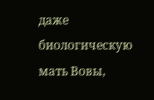даже биологическую мать Вовы,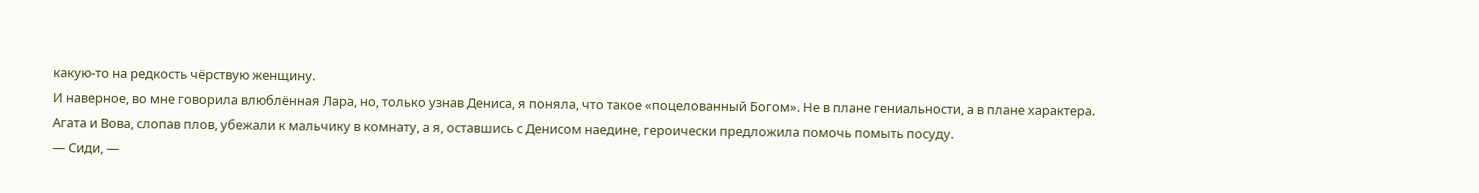какую-то на редкость чёрствую женщину.
И наверное, во мне говорила влюблённая Лара, но, только узнав Дениса, я поняла, что такое «поцелованный Богом». Не в плане гениальности, а в плане характера.
Агата и Вова, слопав плов, убежали к мальчику в комнату, а я, оставшись с Денисом наедине, героически предложила помочь помыть посуду.
— Сиди, —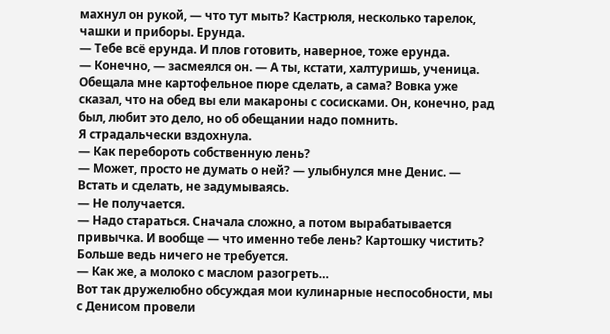махнул он рукой, — что тут мыть? Кастрюля, несколько тарелок, чашки и приборы. Ерунда.
— Тебе всё ерунда. И плов готовить, наверное, тоже ерунда.
— Конечно, — засмеялся он. — А ты, кстати, халтуришь, ученица. Обещала мне картофельное пюре сделать, а сама? Вовка уже сказал, что на обед вы ели макароны с сосисками. Он, конечно, рад был, любит это дело, но об обещании надо помнить.
Я страдальчески вздохнула.
— Как перебороть собственную лень?
— Может, просто не думать о ней? — улыбнулся мне Денис. — Встать и сделать, не задумываясь.
— Не получается.
— Надо стараться. Сначала сложно, а потом вырабатывается привычка. И вообще — что именно тебе лень? Картошку чистить? Больше ведь ничего не требуется.
— Как же, а молоко с маслом разогреть…
Вот так дружелюбно обсуждая мои кулинарные неспособности, мы с Денисом провели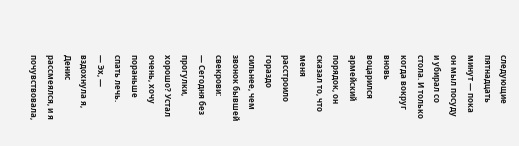следующие пятнадцать минут — пока он мыл посуду и убирал со стола. И только когда вокруг вновь воцарился армейский порядок, он сказал то, что меня расстроило гораздо сильнее, чем звонок бывшей свекрови:
— Сегодня без прогулки, хорошо? Устал очень, хочу пораньше спать лечь.
— Эх, — вздохнула я, Денис рассмеялся, и я почувствовала,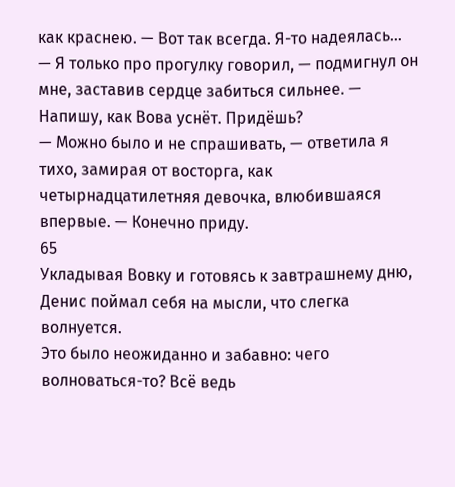как краснею. — Вот так всегда. Я-то надеялась…
— Я только про прогулку говорил, — подмигнул он мне, заставив сердце забиться сильнее. — Напишу, как Вова уснёт. Придёшь?
— Можно было и не спрашивать, — ответила я тихо, замирая от восторга, как четырнадцатилетняя девочка, влюбившаяся впервые. — Конечно приду.
65
Укладывая Вовку и готовясь к завтрашнему дню, Денис поймал себя на мысли, что слегка волнуется.
Это было неожиданно и забавно: чего волноваться-то? Всё ведь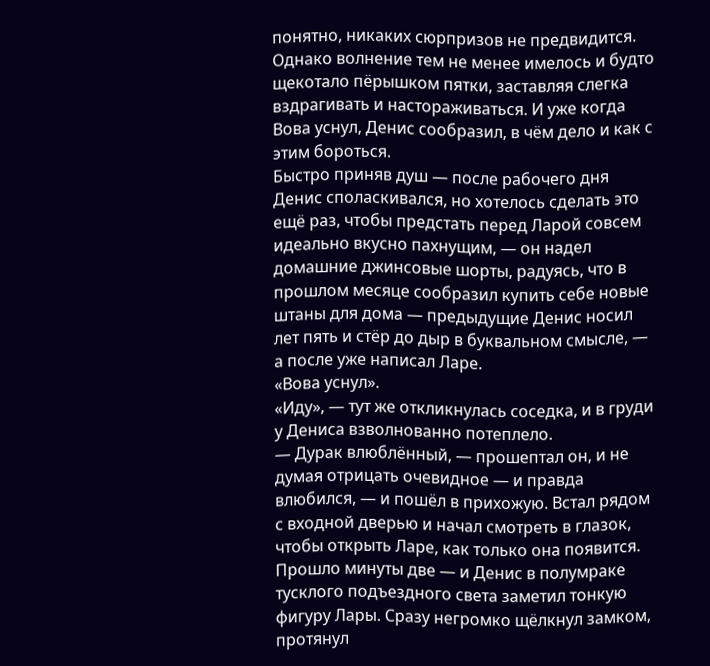понятно, никаких сюрпризов не предвидится. Однако волнение тем не менее имелось и будто щекотало пёрышком пятки, заставляя слегка вздрагивать и настораживаться. И уже когда Вова уснул, Денис сообразил, в чём дело и как с этим бороться.
Быстро приняв душ — после рабочего дня Денис споласкивался, но хотелось сделать это ещё раз, чтобы предстать перед Ларой совсем идеально вкусно пахнущим, — он надел домашние джинсовые шорты, радуясь, что в прошлом месяце сообразил купить себе новые штаны для дома — предыдущие Денис носил лет пять и стёр до дыр в буквальном смысле, — а после уже написал Ларе.
«Вова уснул».
«Иду», — тут же откликнулась соседка, и в груди у Дениса взволнованно потеплело.
— Дурак влюблённый, — прошептал он, и не думая отрицать очевидное — и правда влюбился, — и пошёл в прихожую. Встал рядом с входной дверью и начал смотреть в глазок, чтобы открыть Ларе, как только она появится.
Прошло минуты две — и Денис в полумраке тусклого подъездного света заметил тонкую фигуру Лары. Сразу негромко щёлкнул замком, протянул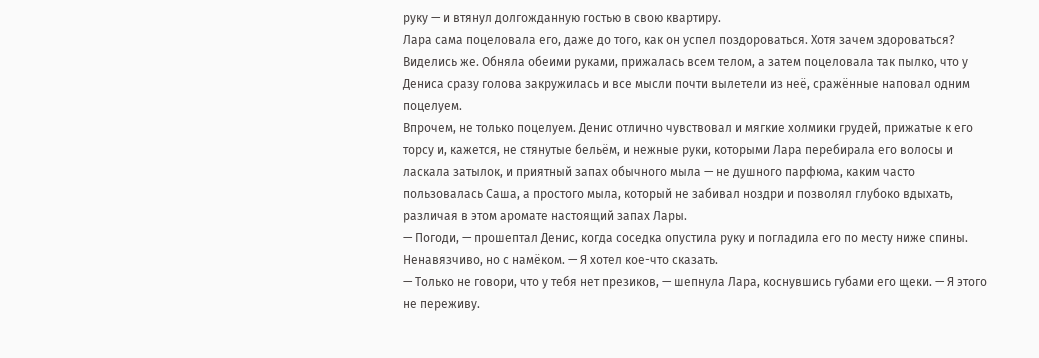руку — и втянул долгожданную гостью в свою квартиру.
Лара сама поцеловала его, даже до того, как он успел поздороваться. Хотя зачем здороваться? Виделись же. Обняла обеими руками, прижалась всем телом, а затем поцеловала так пылко, что у Дениса сразу голова закружилась и все мысли почти вылетели из неё, сражённые наповал одним поцелуем.
Впрочем, не только поцелуем. Денис отлично чувствовал и мягкие холмики грудей, прижатые к его торсу и, кажется, не стянутые бельём, и нежные руки, которыми Лара перебирала его волосы и ласкала затылок, и приятный запах обычного мыла — не душного парфюма, каким часто пользовалась Саша, а простого мыла, который не забивал ноздри и позволял глубоко вдыхать, различая в этом аромате настоящий запах Лары.
— Погоди, — прошептал Денис, когда соседка опустила руку и погладила его по месту ниже спины. Ненавязчиво, но с намёком. — Я хотел кое-что сказать.
— Только не говори, что у тебя нет презиков, — шепнула Лара, коснувшись губами его щеки. — Я этого не переживу.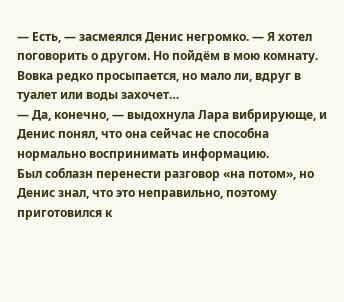— Есть, — засмеялся Денис негромко. — Я хотел поговорить о другом. Но пойдём в мою комнату. Вовка редко просыпается, но мало ли, вдруг в туалет или воды захочет…
— Да, конечно, — выдохнула Лара вибрирующе, и Денис понял, что она сейчас не способна нормально воспринимать информацию.
Был соблазн перенести разговор «на потом», но Денис знал, что это неправильно, поэтому приготовился к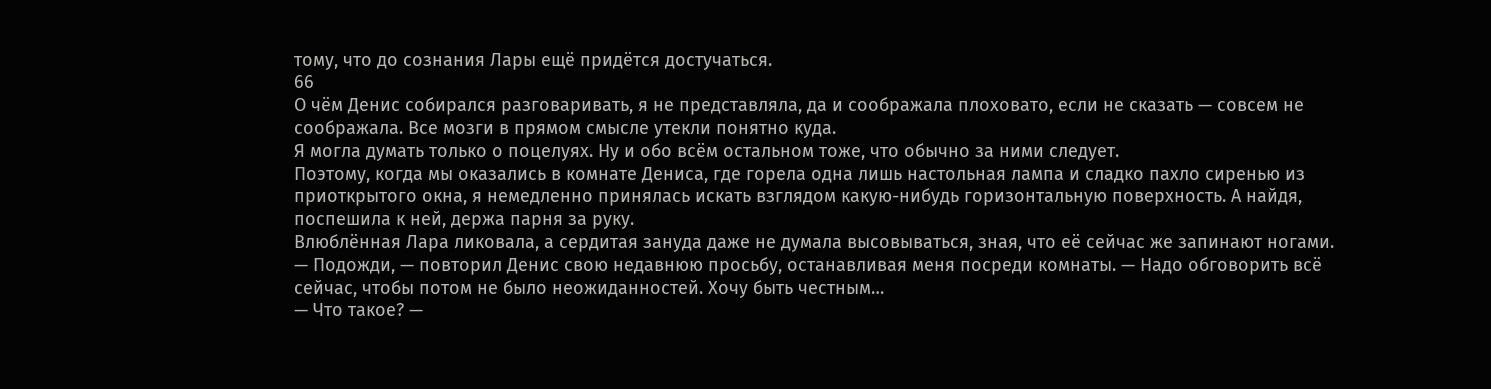тому, что до сознания Лары ещё придётся достучаться.
66
О чём Денис собирался разговаривать, я не представляла, да и соображала плоховато, если не сказать — совсем не соображала. Все мозги в прямом смысле утекли понятно куда.
Я могла думать только о поцелуях. Ну и обо всём остальном тоже, что обычно за ними следует.
Поэтому, когда мы оказались в комнате Дениса, где горела одна лишь настольная лампа и сладко пахло сиренью из приоткрытого окна, я немедленно принялась искать взглядом какую-нибудь горизонтальную поверхность. А найдя, поспешила к ней, держа парня за руку.
Влюблённая Лара ликовала, а сердитая зануда даже не думала высовываться, зная, что её сейчас же запинают ногами.
— Подожди, — повторил Денис свою недавнюю просьбу, останавливая меня посреди комнаты. — Надо обговорить всё сейчас, чтобы потом не было неожиданностей. Хочу быть честным…
— Что такое? —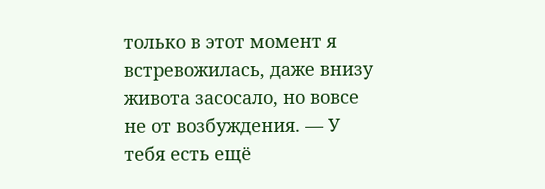только в этот момент я встревожилась, даже внизу живота засосало, но вовсе не от возбуждения. — У тебя есть ещё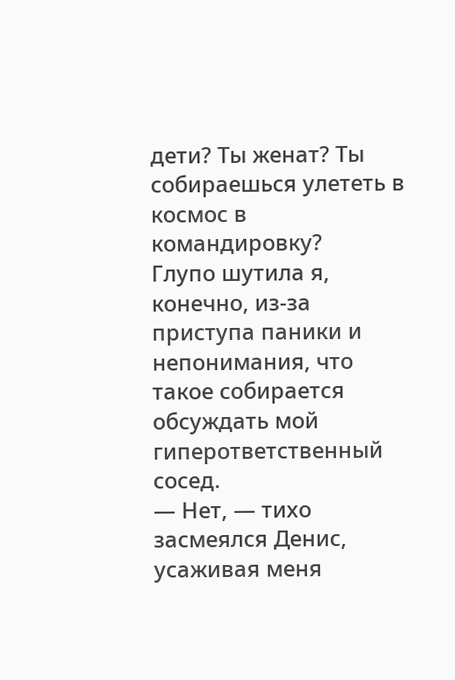дети? Ты женат? Ты собираешься улететь в космос в командировку?
Глупо шутила я, конечно, из-за приступа паники и непонимания, что такое собирается обсуждать мой гиперответственный сосед.
— Нет, — тихо засмеялся Денис, усаживая меня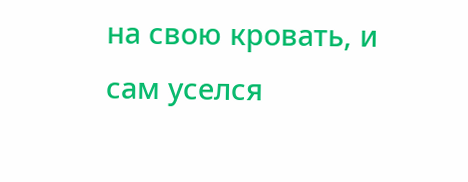на свою кровать, и сам уселся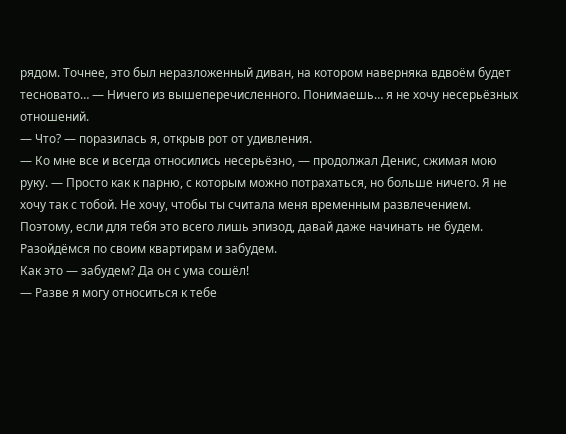рядом. Точнее, это был неразложенный диван, на котором наверняка вдвоём будет тесновато… — Ничего из вышеперечисленного. Понимаешь… я не хочу несерьёзных отношений.
— Что? — поразилась я, открыв рот от удивления.
— Ко мне все и всегда относились несерьёзно, — продолжал Денис, сжимая мою руку. — Просто как к парню, с которым можно потрахаться, но больше ничего. Я не хочу так с тобой. Не хочу, чтобы ты считала меня временным развлечением. Поэтому, если для тебя это всего лишь эпизод, давай даже начинать не будем. Разойдёмся по своим квартирам и забудем.
Как это — забудем? Да он с ума сошёл!
— Разве я могу относиться к тебе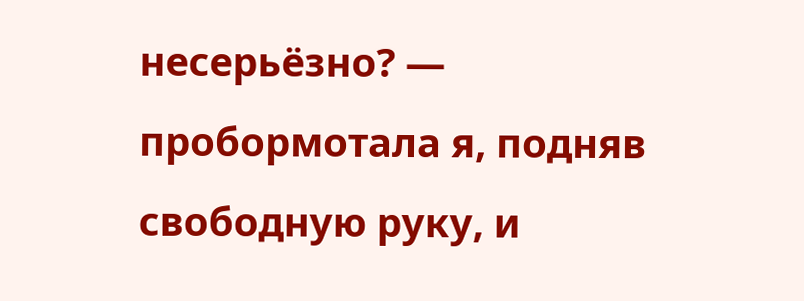несерьёзно? — пробормотала я, подняв свободную руку, и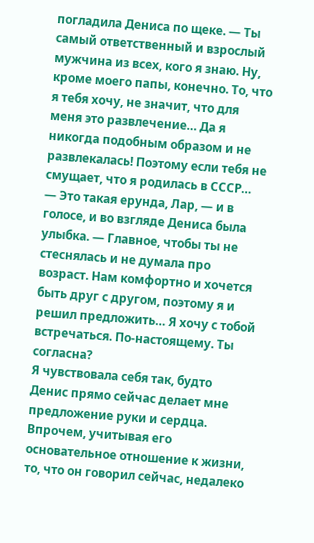погладила Дениса по щеке. — Ты самый ответственный и взрослый мужчина из всех, кого я знаю. Ну, кроме моего папы, конечно. То, что я тебя хочу, не значит, что для меня это развлечение… Да я никогда подобным образом и не развлекалась! Поэтому если тебя не смущает, что я родилась в СССР…
— Это такая ерунда, Лар, — и в голосе, и во взгляде Дениса была улыбка. — Главное, чтобы ты не стеснялась и не думала про возраст. Нам комфортно и хочется быть друг с другом, поэтому я и решил предложить… Я хочу с тобой встречаться. По-настоящему. Ты согласна?
Я чувствовала себя так, будто Денис прямо сейчас делает мне предложение руки и сердца.
Впрочем, учитывая его основательное отношение к жизни, то, что он говорил сейчас, недалеко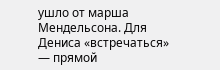ушло от марша Мендельсона. Для Дениса «встречаться» — прямой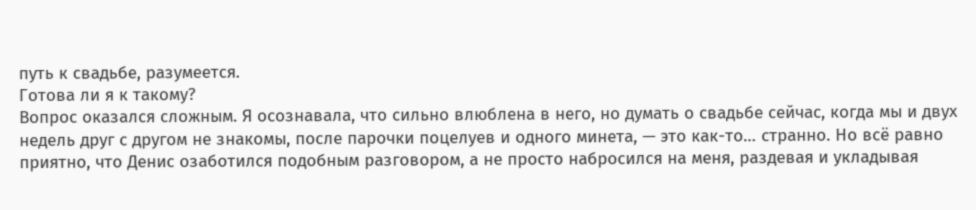путь к свадьбе, разумеется.
Готова ли я к такому?
Вопрос оказался сложным. Я осознавала, что сильно влюблена в него, но думать о свадьбе сейчас, когда мы и двух недель друг с другом не знакомы, после парочки поцелуев и одного минета, — это как-то… странно. Но всё равно приятно, что Денис озаботился подобным разговором, а не просто набросился на меня, раздевая и укладывая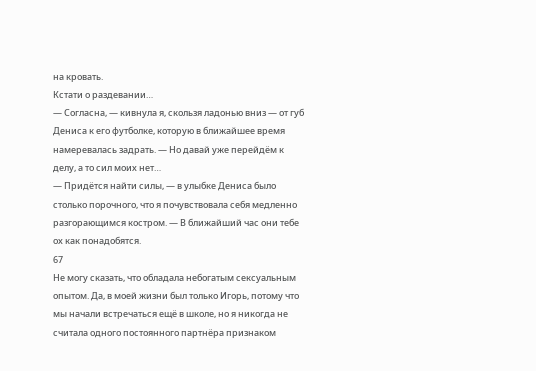на кровать.
Кстати о раздевании…
— Согласна, — кивнула я, скользя ладонью вниз — от губ Дениса к его футболке, которую в ближайшее время намеревалась задрать. — Но давай уже перейдём к делу, а то сил моих нет…
— Придётся найти силы, — в улыбке Дениса было столько порочного, что я почувствовала себя медленно разгорающимся костром. — В ближайший час они тебе ох как понадобятся.
67
Не могу сказать, что обладала небогатым сексуальным опытом. Да, в моей жизни был только Игорь, потому что мы начали встречаться ещё в школе, но я никогда не считала одного постоянного партнёра признаком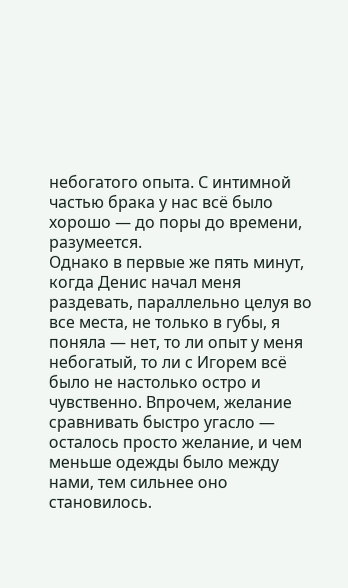небогатого опыта. С интимной частью брака у нас всё было хорошо — до поры до времени, разумеется.
Однако в первые же пять минут, когда Денис начал меня раздевать, параллельно целуя во все места, не только в губы, я поняла — нет, то ли опыт у меня небогатый, то ли с Игорем всё было не настолько остро и чувственно. Впрочем, желание сравнивать быстро угасло — осталось просто желание, и чем меньше одежды было между нами, тем сильнее оно становилось.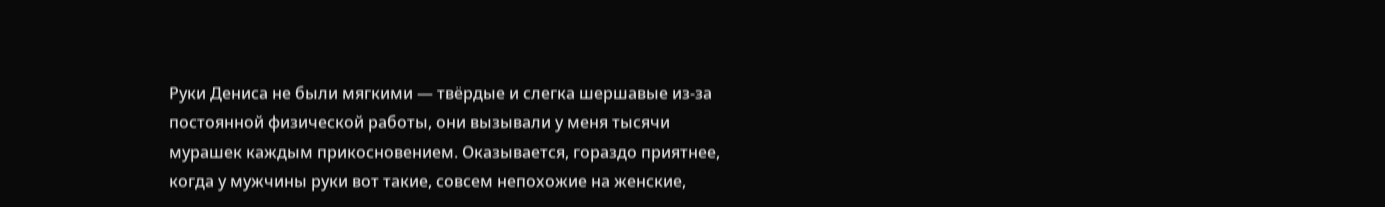Руки Дениса не были мягкими — твёрдые и слегка шершавые из-за постоянной физической работы, они вызывали у меня тысячи мурашек каждым прикосновением. Оказывается, гораздо приятнее, когда у мужчины руки вот такие, совсем непохожие на женские,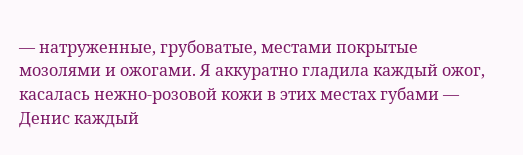— натруженные, грубоватые, местами покрытые мозолями и ожогами. Я аккуратно гладила каждый ожог, касалась нежно-розовой кожи в этих местах губами — Денис каждый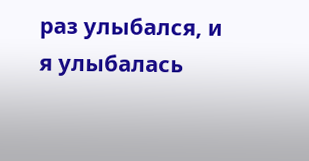раз улыбался, и я улыбалась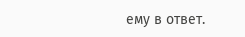ему в ответ.